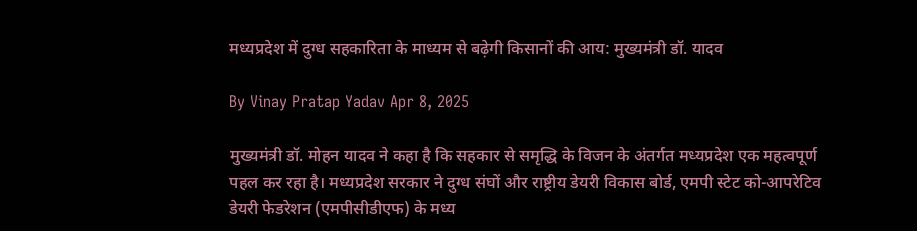मध्यप्रदेश में दुग्ध सहकारिता के माध्यम से बढ़ेगी किसानों की आय: मुख्यमंत्री डॉ. यादव

By Vinay Pratap Yadav Apr 8, 2025

मुख्यमंत्री डॉ. मोहन यादव ने कहा है कि सहकार से समृद्धि के विजन के अंतर्गत मध्यप्रदेश एक महत्वपूर्ण पहल कर रहा है। मध्यप्रदेश सरकार ने दुग्ध संघों और राष्ट्रीय डेयरी विकास बोर्ड, एमपी स्टेट को-आपरेटिव डेयरी फेडरेशन (एमपीसीडीएफ) के मध्य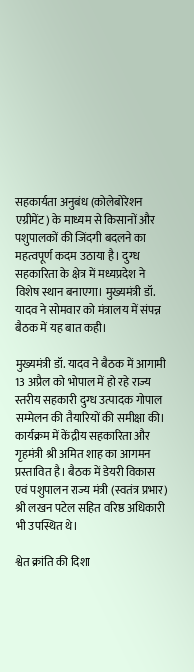सहकार्यता अनुबंध (कोलेबोरेशन एग्रीमेंट) के माध्यम से किसानों और पशुपालकों की जिंदगी बदलने का महत्वपूर्ण कदम उठाया है। दुग्ध सहकारिता के क्षेत्र में मध्यप्रदेश ने विशेष स्थान बनाएगा। मुख्यमंत्री डॉ. यादव ने सोमवार को मंत्रालय में संपन्न बैठक में यह बात कही।

मुख्यमंत्री डॉ. यादव ने बैठक में आगामी 13 अप्रैल को भोपाल में हो रहे राज्य स्तरीय सहकारी दुग्ध उत्पादक गोपाल सम्मेलन की तैयारियों की समीक्षा की। कार्यक्रम में केंद्रीय सहकारिता और गृहमंत्री श्री अमित शाह का आगमन प्रस्तावित है। बैठक में डेयरी विकास एवं पशुपालन राज्य मंत्री (स्वतंत्र प्रभार) श्री लखन पटेल सहित वरिष्ठ अधिकारी भी उपस्थित थे।

श्वेत क्रांति की दिशा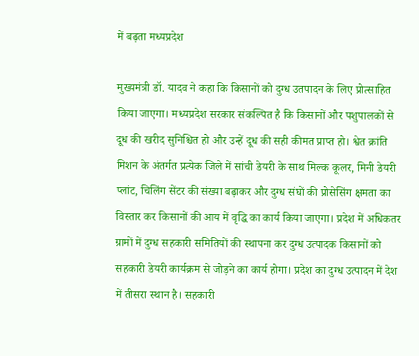में बढ़ता मध्यप्रदेश

मुख्यमंत्री डॉ. यादव ने कहा कि किसानों को दुग्ध उतपादन के लिए प्रोत्साहित किया जाएगा। मध्यप्रदेश सरकार संकल्पित है कि किसानों और पशुपालकों से दूध की खरीद सुनिश्चित हो और उन्हें दूध की सही कीमत प्राप्त हो। श्वेत क्रांति मिशन के अंतर्गत प्रत्येक जिले में सांची डेयरी के साथ मिल्क कूलर, मिनी डेयरी प्लांट, चिलिंग सेंटर की संख्या बढ़ाकर और दुग्ध संघों की प्रोसेसिंग क्षमता का विस्तार कर किसानों की आय में वृद्धि का कार्य किया जाएगा। प्रदेश में अधिकतर ग्रामों में दुग्ध सहकारी समितियों की स्थापना कर दुग्ध उत्पादक किसानों को सहकारी डेयरी कार्यक्रम से जोड़ने का कार्य होगा। प्रदेश का दुग्ध उत्पादन में देश में तीसरा स्थान है। सहकारी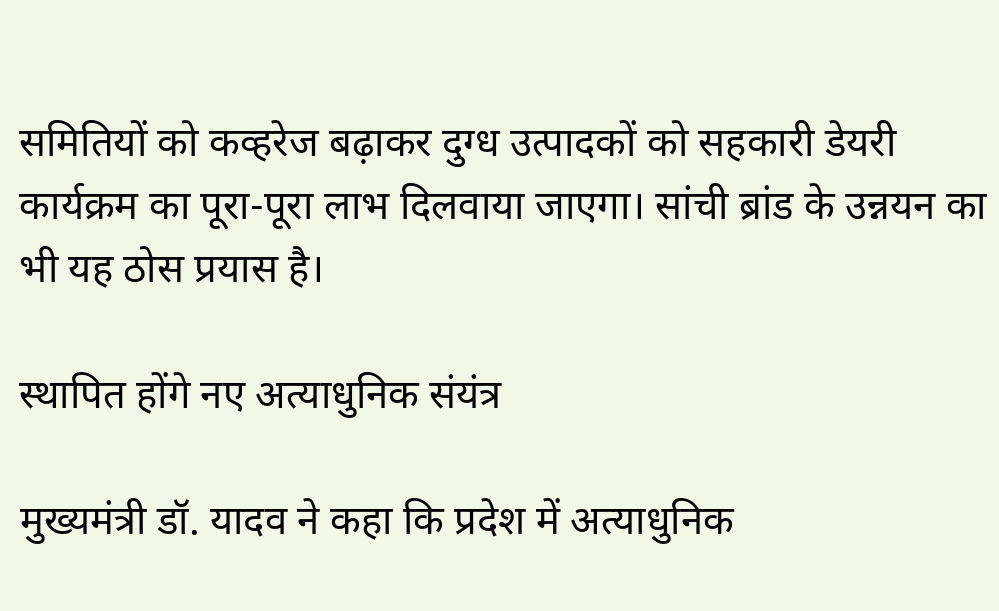समितियों को कव्हरेज बढ़ाकर दुग्ध उत्पादकों को सहकारी डेयरी कार्यक्रम का पूरा-पूरा लाभ दिलवाया जाएगा। सांची ब्रांड के उन्नयन का भी यह ठोस प्रयास है।

स्थापित होंगे नए अत्याधुनिक संयंत्र

मुख्यमंत्री डॉ. यादव ने कहा कि प्रदेश में अत्याधुनिक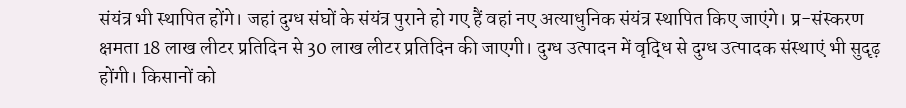संयंत्र भी स्थापित होंगे। जहां दुग्ध संघों के संयंत्र पुराने हो गए हैं वहां नए अत्याधुनिक संयंत्र स्थापित किए जाएंगे। प्र-संस्करण क्षमता 18 लाख लीटर प्रतिदिन से 30 लाख लीटर प्रतिदिन की जाएगी। दुग्ध उत्पादन में वृद्धि से दुग्ध उत्पादक संस्थाएं भी सुदृढ़ होंगी। किसानों को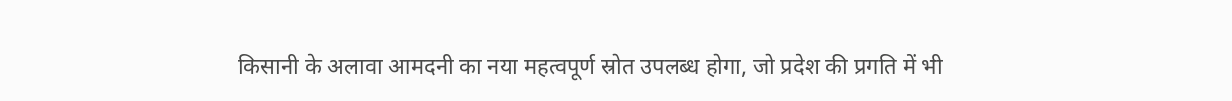किसानी के अलावा आमदनी का नया महत्वपूर्ण स्रोत उपलब्ध होगा, जो प्रदेश की प्रगति में भी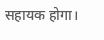सहायक होगा।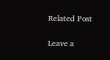Related Post

Leave a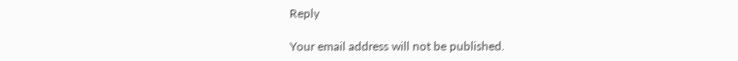Reply

Your email address will not be published.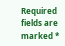Required fields are marked *